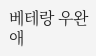베테랑 우완 애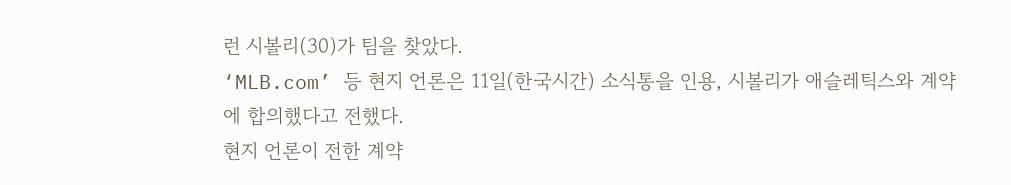런 시볼리(30)가 팀을 찾았다.
‘MLB.com’ 등 현지 언론은 11일(한국시간) 소식통을 인용, 시볼리가 애슬레틱스와 계약에 합의했다고 전했다.
현지 언론이 전한 계약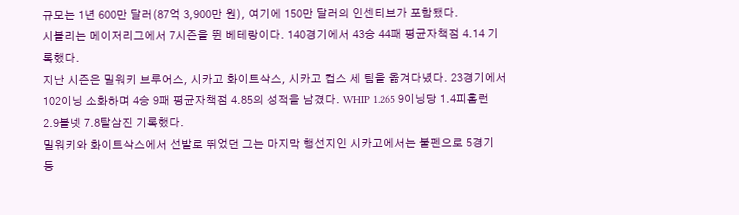규모는 1년 600만 달러(87억 3,900만 원), 여기에 150만 달러의 인센티브가 포함됐다.
시볼리는 메이저리그에서 7시즌을 뛴 베테랑이다. 140경기에서 43승 44패 평균자책점 4.14 기록했다.
지난 시즌은 밀워키 브루어스, 시카고 화이트삭스, 시카고 컵스 세 팀을 옮겨다녔다. 23경기에서 102이닝 소화하며 4승 9패 평균자책점 4.85의 성적을 남겼다. WHIP 1.265 9이닝당 1.4피홈런 2.9볼넷 7.8탈삼진 기록했다.
밀워키와 화이트삭스에서 선발로 뛰었던 그는 마지막 행선지인 시카고에서는 불펜으로 5경기 등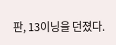판, 13이닝을 던졌다.